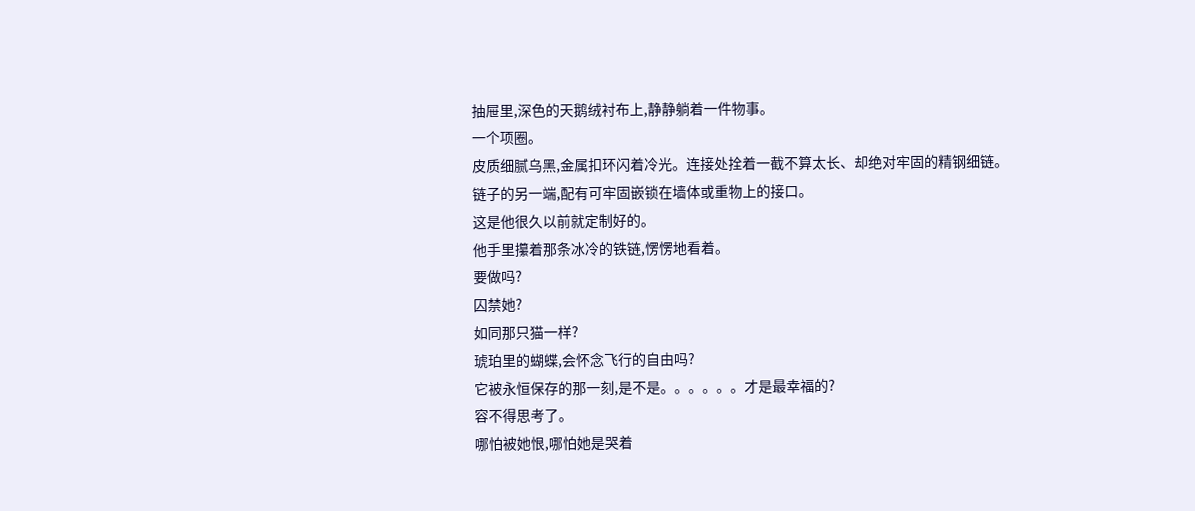抽屉里,深色的天鹅绒衬布上,静静躺着一件物事。
一个项圈。
皮质细腻乌黑,金属扣环闪着冷光。连接处拴着一截不算太长、却绝对牢固的精钢细链。
链子的另一端,配有可牢固嵌锁在墙体或重物上的接口。
这是他很久以前就定制好的。
他手里攥着那条冰冷的铁链,愣愣地看着。
要做吗?
囚禁她?
如同那只猫一样?
琥珀里的蝴蝶,会怀念飞行的自由吗?
它被永恒保存的那一刻,是不是。。。。。。才是最幸福的?
容不得思考了。
哪怕被她恨,哪怕她是哭着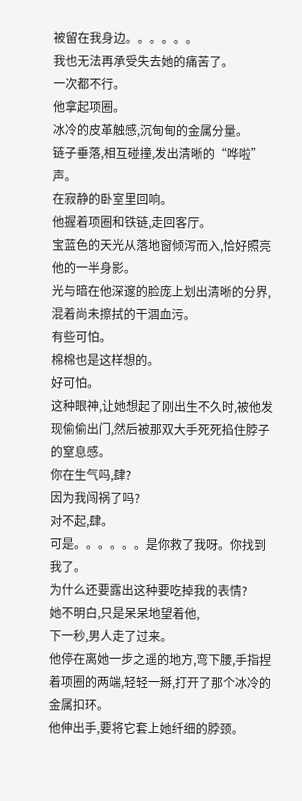被留在我身边。。。。。。
我也无法再承受失去她的痛苦了。
一次都不行。
他拿起项圈。
冰冷的皮革触感,沉甸甸的金属分量。
链子垂落,相互碰撞,发出清晰的“哗啦”声。
在寂静的卧室里回响。
他握着项圈和铁链,走回客厅。
宝蓝色的天光从落地窗倾泻而入,恰好照亮他的一半身影。
光与暗在他深邃的脸庞上划出清晰的分界,混着尚未擦拭的干涸血污。
有些可怕。
棉棉也是这样想的。
好可怕。
这种眼神,让她想起了刚出生不久时,被他发现偷偷出门,然后被那双大手死死掐住脖子的窒息感。
你在生气吗,肆?
因为我闯祸了吗?
对不起,肆。
可是。。。。。。是你救了我呀。你找到我了。
为什么还要露出这种要吃掉我的表情?
她不明白,只是呆呆地望着他,
下一秒,男人走了过来。
他停在离她一步之遥的地方,弯下腰,手指捏着项圈的两端,轻轻一掰,打开了那个冰冷的金属扣环。
他伸出手,要将它套上她纤细的脖颈。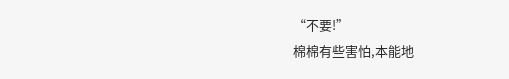“不要!”
棉棉有些害怕,本能地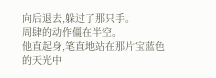向后退去,躲过了那只手。
周肆的动作僵在半空。
他直起身,笔直地站在那片宝蓝色的天光中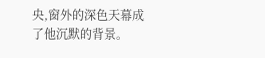央,窗外的深色天幕成了他沉默的背景。